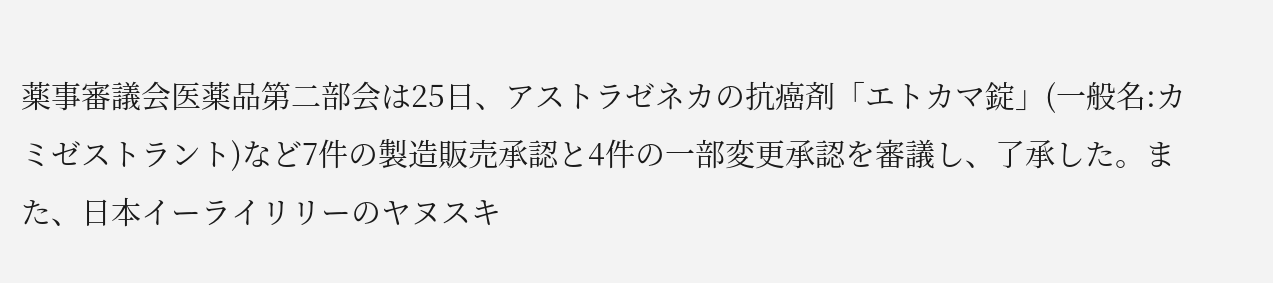薬事審議会医薬品第二部会は25日、アストラゼネカの抗癌剤「エトカマ錠」(一般名:カミゼストラント)など7件の製造販売承認と4件の一部変更承認を審議し、了承した。また、日本イーライリリーのヤヌスキ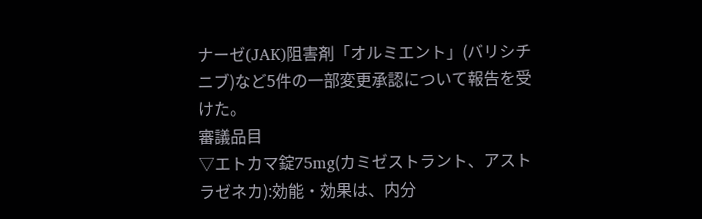ナーゼ(JAK)阻害剤「オルミエント」(バリシチニブ)など5件の一部変更承認について報告を受けた。
審議品目
▽エトカマ錠75mg(カミゼストラント、アストラゼネカ):効能・効果は、内分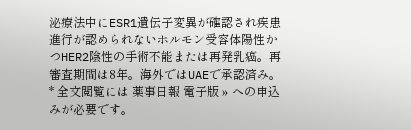泌療法中にESR1遺伝子変異が確認され疾患進行が認められないホルモン受容体陽性かつHER2陰性の手術不能または再発乳癌。再審査期間は8年。海外ではUAEで承認済み。
* 全文閲覧には 薬事日報 電子版 » への申込みが必要です。